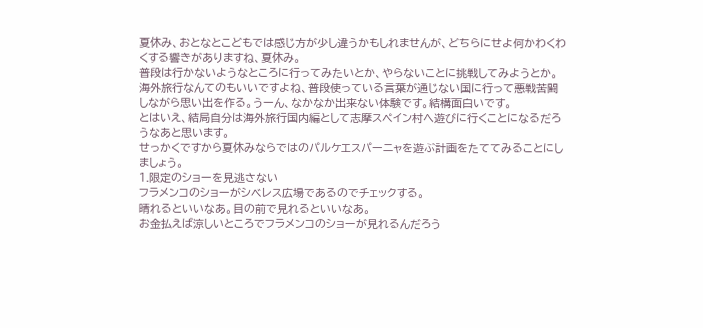夏休み、おとなとこどもでは感じ方が少し違うかもしれませんが、どちらにせよ何かわくわくする響きがありますね、夏休み。
普段は行かないようなところに行ってみたいとか、やらないことに挑戦してみようとか。
海外旅行なんてのもいいですよね、普段使っている言葉が通じない国に行って悪戦苦闘しながら思い出を作る。うーん、なかなか出来ない体験です。結構面白いです。
とはいえ、結局自分は海外旅行国内編として志摩スペイン村へ遊びに行くことになるだろうなあと思います。
せっかくですから夏休みならではのパルケエスパーニャを遊ぶ計画をたててみることにしましょう。
1.限定のショーを見逃さない
フラメンコのショーがシベレス広場であるのでチェックする。
晴れるといいなあ。目の前で見れるといいなあ。
お金払えば涼しいところでフラメンコのショーが見れるんだろう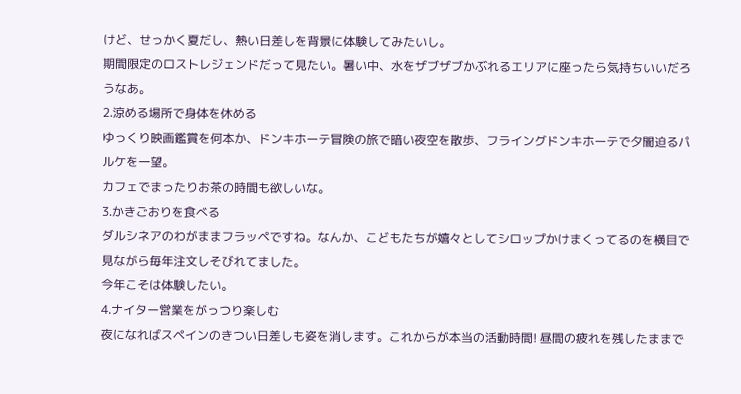けど、せっかく夏だし、熱い日差しを背景に体験してみたいし。
期間限定のロストレジェンドだって見たい。暑い中、水をザブザブかぶれるエリアに座ったら気持ちいいだろうなあ。
2.涼める場所で身体を休める
ゆっくり映画鑑賞を何本か、ドンキホーテ冒険の旅で暗い夜空を散歩、フライングドンキホーテで夕闇迫るパルケを一望。
カフェでまったりお茶の時間も欲しいな。
3.かきごおりを食べる
ダルシネアのわがままフラッペですね。なんか、こどもたちが嬉々としてシロップかけまくってるのを横目で見ながら毎年注文しそびれてました。
今年こそは体験したい。
4.ナイター営業をがっつり楽しむ
夜になればスペインのきつい日差しも姿を消します。これからが本当の活動時間! 昼間の疲れを残したままで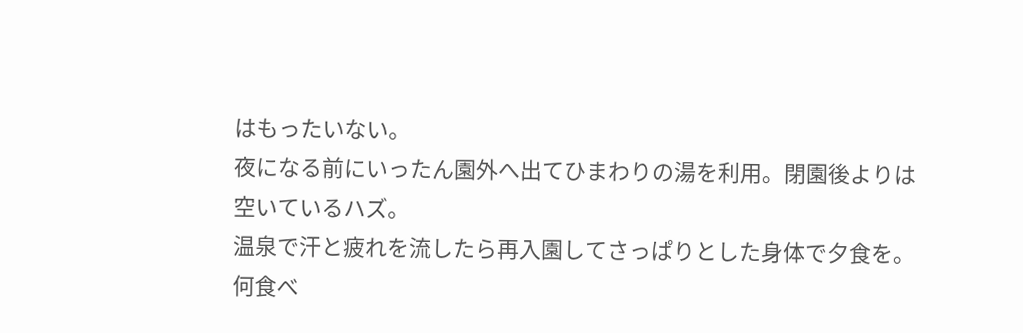はもったいない。
夜になる前にいったん園外へ出てひまわりの湯を利用。閉園後よりは空いているハズ。
温泉で汗と疲れを流したら再入園してさっぱりとした身体で夕食を。
何食べ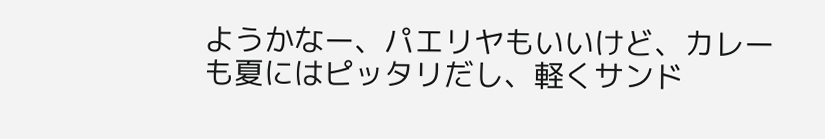ようかなー、パエリヤもいいけど、カレーも夏にはピッタリだし、軽くサンド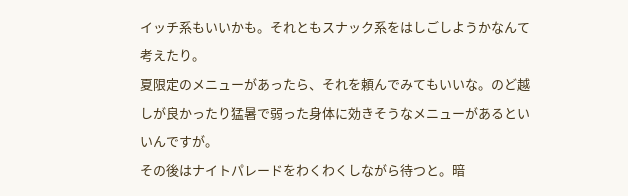イッチ系もいいかも。それともスナック系をはしごしようかなんて考えたり。
夏限定のメニューがあったら、それを頼んでみてもいいな。のど越しが良かったり猛暑で弱った身体に効きそうなメニューがあるといいんですが。
その後はナイトパレードをわくわくしながら待つと。暗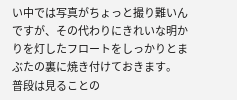い中では写真がちょっと撮り難いんですが、その代わりにきれいな明かりを灯したフロートをしっかりとまぶたの裏に焼き付けておきます。
普段は見ることの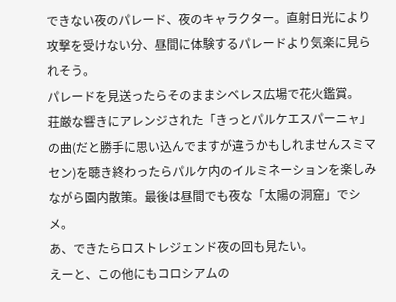できない夜のパレード、夜のキャラクター。直射日光により攻撃を受けない分、昼間に体験するパレードより気楽に見られそう。
パレードを見送ったらそのままシベレス広場で花火鑑賞。
荘厳な響きにアレンジされた「きっとパルケエスパーニャ」の曲(だと勝手に思い込んでますが違うかもしれませんスミマセン)を聴き終わったらパルケ内のイルミネーションを楽しみながら園内散策。最後は昼間でも夜な「太陽の洞窟」でシメ。
あ、できたらロストレジェンド夜の回も見たい。
えーと、この他にもコロシアムの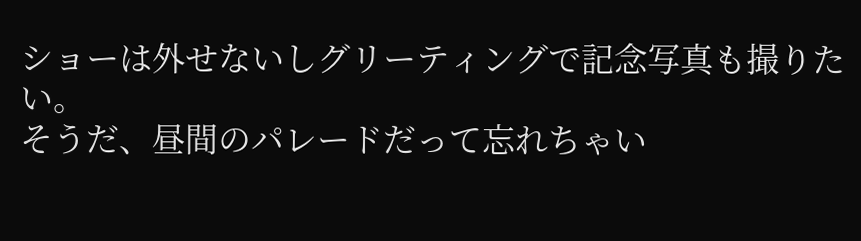ショーは外せないしグリーティングで記念写真も撮りたい。
そうだ、昼間のパレードだって忘れちゃい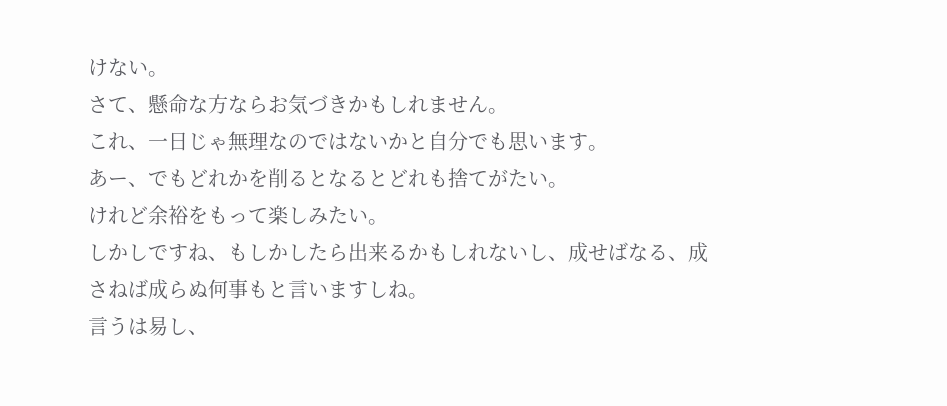けない。
さて、懸命な方ならお気づきかもしれません。
これ、一日じゃ無理なのではないかと自分でも思います。
あー、でもどれかを削るとなるとどれも捨てがたい。
けれど余裕をもって楽しみたい。
しかしですね、もしかしたら出来るかもしれないし、成せばなる、成さねば成らぬ何事もと言いますしね。
言うは易し、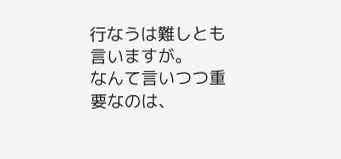行なうは難しとも言いますが。
なんて言いつつ重要なのは、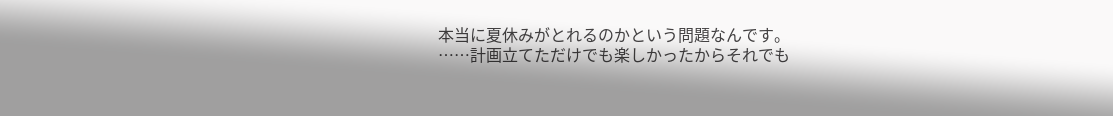本当に夏休みがとれるのかという問題なんです。
……計画立てただけでも楽しかったからそれでも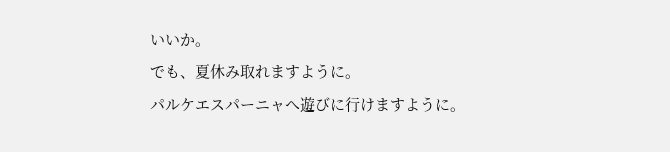いいか。
でも、夏休み取れますように。
パルケエスパーニャへ遊びに行けますように。